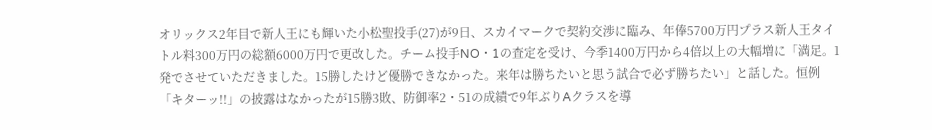オリックス2年目で新人王にも輝いた小松聖投手(27)が9日、スカイマークで契約交渉に臨み、年俸5700万円プラス新人王タイトル料300万円の総額6000万円で更改した。チーム投手NO・1の査定を受け、今季1400万円から4倍以上の大幅増に「満足。1発でさせていただきました。15勝したけど優勝できなかった。来年は勝ちたいと思う試合で必ず勝ちたい」と話した。恒例「キターッ!!」の披露はなかったが15勝3敗、防御率2・51の成績で9年ぶりAクラスを導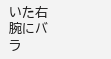いた右腕にバラ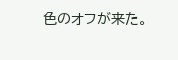色のオフが来た。